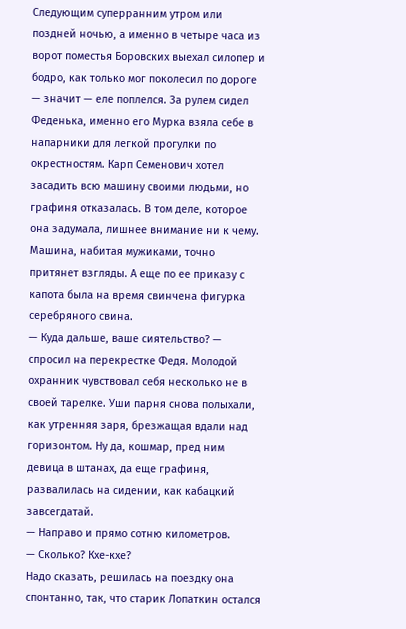Следующим суперранним утром или поздней ночью, а именно в четыре часа из ворот поместья Боровских выехал силопер и бодро, как только мог поколесил по дороге — значит — еле поплелся. За рулем сидел Феденька, именно его Мурка взяла себе в напарники для легкой прогулки по окрестностям. Карп Семенович хотел засадить всю машину своими людьми, но графиня отказалась. В том деле, которое она задумала, лишнее внимание ни к чему. Машина, набитая мужиками, точно притянет взгляды. А еще по ее приказу с капота была на время свинчена фигурка серебряного свина.
— Куда дальше, ваше сиятельство? — спросил на перекрестке Федя. Молодой охранник чувствовал себя несколько не в своей тарелке. Уши парня снова полыхали, как утренняя заря, брезжащая вдали над горизонтом. Ну да, кошмар, пред ним девица в штанах, да еще графиня, развалилась на сидении, как кабацкий завсегдатай.
— Направо и прямо сотню километров.
— Сколько? Кхе-кхе?
Надо сказать, решилась на поездку она спонтанно, так, что старик Лопаткин остался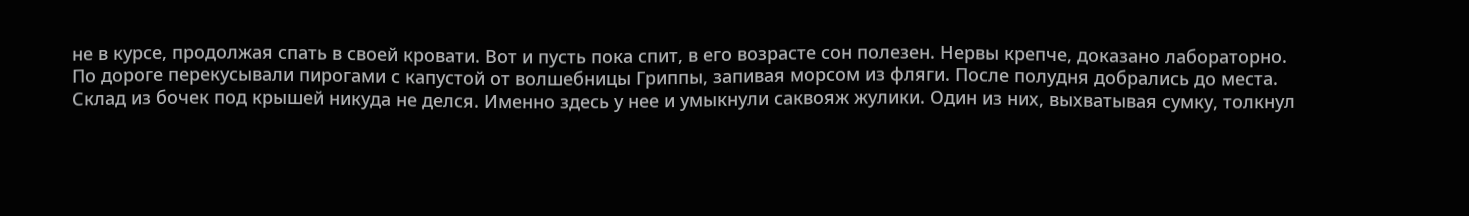не в курсе, продолжая спать в своей кровати. Вот и пусть пока спит, в его возрасте сон полезен. Нервы крепче, доказано лабораторно.
По дороге перекусывали пирогами с капустой от волшебницы Гриппы, запивая морсом из фляги. После полудня добрались до места.
Склад из бочек под крышей никуда не делся. Именно здесь у нее и умыкнули саквояж жулики. Один из них, выхватывая сумку, толкнул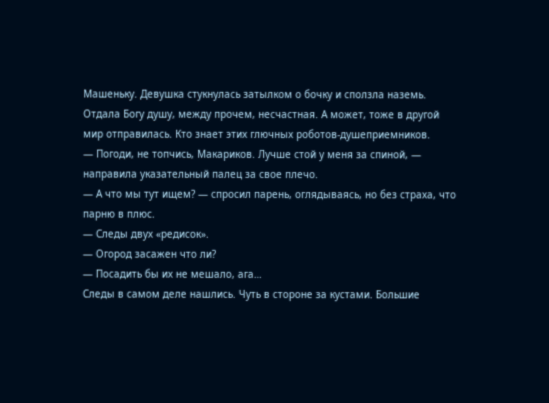Машеньку. Девушка стукнулась затылком о бочку и сползла наземь. Отдала Богу душу, между прочем, несчастная. А может, тоже в другой мир отправилась. Кто знает этих глючных роботов-душеприемников.
— Погоди, не топчись, Макариков. Лучше стой у меня за спиной, — направила указательный палец за свое плечо.
— А что мы тут ищем? — спросил парень, оглядываясь, но без страха, что парню в плюс.
— Следы двух «редисок».
— Огород засажен что ли?
— Посадить бы их не мешало, ага…
Следы в самом деле нашлись. Чуть в стороне за кустами. Большие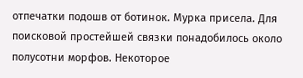отпечатки подошв от ботинок. Мурка присела. Для поисковой простейшей связки понадобилось около полусотни морфов. Некоторое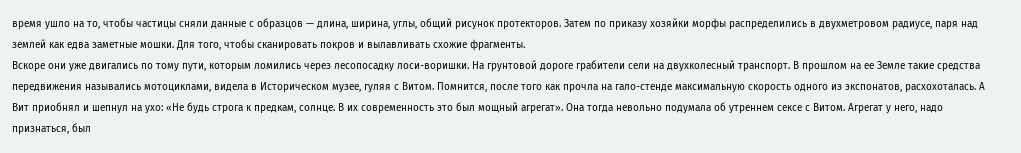время ушло на то, чтобы частицы сняли данные с образцов — длина, ширина, углы, общий рисунок протекторов. Затем по приказу хозяйки морфы распределились в двухметровом радиусе, паря над землей как едва заметные мошки. Для того, чтобы сканировать покров и вылавливать схожие фрагменты.
Вскоре они уже двигались по тому пути, которым ломились через лесопосадку лоси-воришки. На грунтовой дороге грабители сели на двухколесный транспорт. В прошлом на ее Земле такие средства передвижения назывались мотоциклами, видела в Историческом музее, гуляя с Витом. Помнится, после того как прочла на гало-стенде максимальную скорость одного из экспонатов, расхохоталась. А Вит приобнял и шепнул на ухо: «Не будь строга к предкам, солнце. В их современность это был мощный агрегат». Она тогда невольно подумала об утреннем сексе с Витом. Агрегат у него, надо признаться, был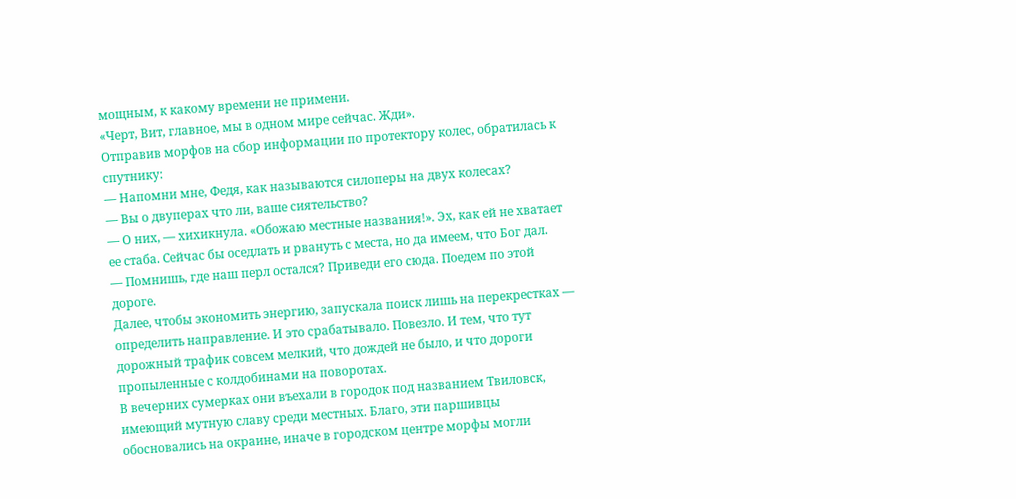мощным, к какому времени не примени.
«Черт, Вит, главное, мы в одном мире сейчас. Жди».
Отправив морфов на сбор информации по протектору колес, обратилась к спутнику:
— Напомни мне, Федя, как называются силоперы на двух колесах?
— Вы о двуперах что ли, ваше сиятельство?
— О них, — хихикнула. «Обожаю местные названия!». Эх, как ей не хватает ее стаба. Сейчас бы оседлать и рвануть с места, но да имеем, что Бог дал.
— Помнишь, где наш перл остался? Приведи его сюда. Поедем по этой дороге.
Далее, чтобы экономить энергию, запускала поиск лишь на перекрестках — определить направление. И это срабатывало. Повезло. И тем, что тут дорожный трафик совсем мелкий, что дождей не было, и что дороги пропыленные с колдобинами на поворотах.
В вечерних сумерках они въехали в городок под названием Твиловск, имеющий мутную славу среди местных. Благо, эти паршивцы обосновались на окраине, иначе в городском центре морфы могли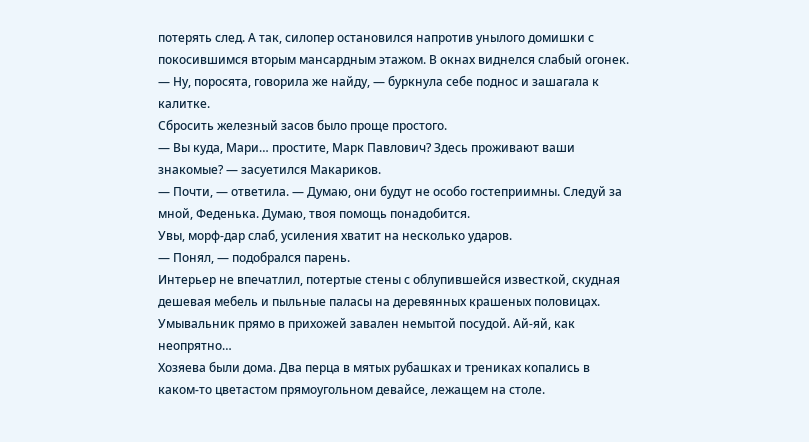потерять след. А так, силопер остановился напротив унылого домишки с покосившимся вторым мансардным этажом. В окнах виднелся слабый огонек.
— Ну, поросята, говорила же найду, — буркнула себе поднос и зашагала к калитке.
Сбросить железный засов было проще простого.
— Вы куда, Мари… простите, Марк Павлович? Здесь проживают ваши знакомые? — засуетился Макариков.
— Почти, — ответила. — Думаю, они будут не особо гостеприимны. Следуй за мной, Феденька. Думаю, твоя помощь понадобится.
Увы, морф-дар слаб, усиления хватит на несколько ударов.
— Понял, — подобрался парень.
Интерьер не впечатлил, потертые стены с облупившейся известкой, скудная дешевая мебель и пыльные паласы на деревянных крашеных половицах. Умывальник прямо в прихожей завален немытой посудой. Ай-яй, как неопрятно…
Хозяева были дома. Два перца в мятых рубашках и трениках копались в каком-то цветастом прямоугольном девайсе, лежащем на столе.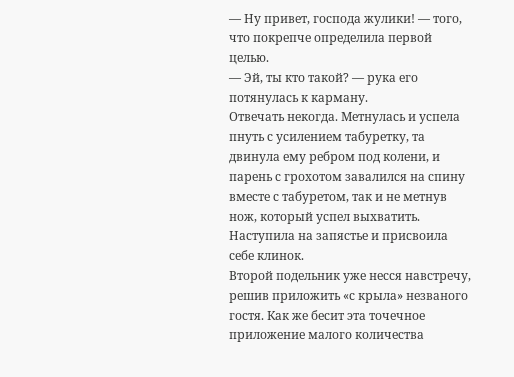— Ну привет, господа жулики! — того, что покрепче определила первой целью.
— Эй, ты кто такой? — рука его потянулась к карману.
Отвечать некогда. Метнулась и успела пнуть с усилением табуретку, та двинула ему ребром под колени, и парень с грохотом завалился на спину вместе с табуретом, так и не метнув нож, который успел выхватить. Наступила на запястье и присвоила себе клинок.
Второй подельник уже несся навстречу, решив приложить «с крыла» незваного гостя. Как же бесит эта точечное приложение малого количества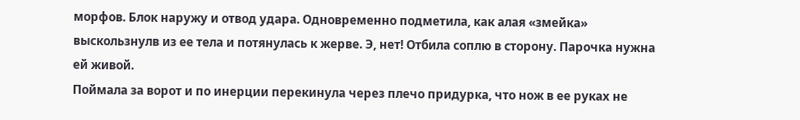морфов. Блок наружу и отвод удара. Одновременно подметила, как алая «змейка» выскользнулв из ее тела и потянулась к жерве. Э, нет! Отбила соплю в сторону. Парочка нужна ей живой.
Поймала за ворот и по инерции перекинула через плечо придурка, что нож в ее руках не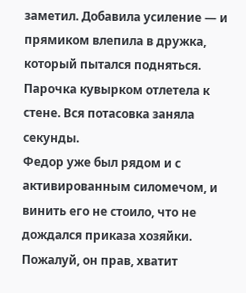заметил. Добавила усиление — и прямиком влепила в дружка, который пытался подняться. Парочка кувырком отлетела к стене. Вся потасовка заняла секунды.
Федор уже был рядом и с активированным силомечом, и винить его не стоило, что не дождался приказа хозяйки. Пожалуй, он прав, хватит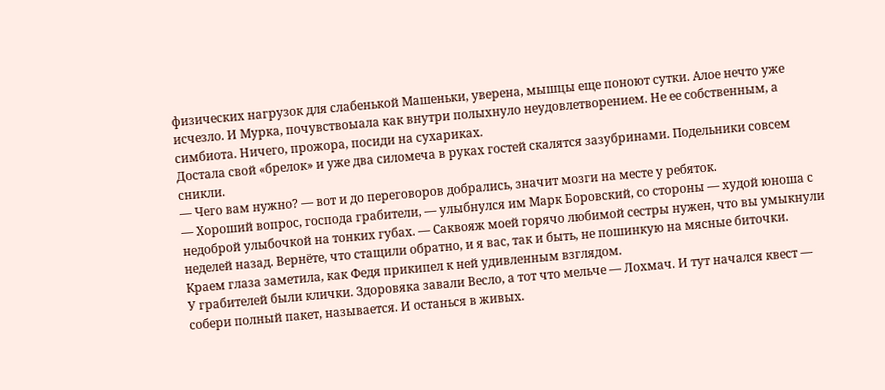физических нагрузок для слабенькой Машеньки, уверена, мышцы еще поноют сутки. Алое нечто уже исчезло. И Мурка, почувствоыала как внутри полыхнуло неудовлетворением. Не ее собственным, а симбиота. Ничего, прожора, посиди на сухариках.
Достала свой «брелок» и уже два силомеча в руках гостей скалятся зазубринами. Подельники совсем сникли.
— Чего вам нужно? — вот и до переговоров добрались, значит мозги на месте у ребяток.
— Хороший вопрос, господа грабители, — улыбнулся им Марк Боровский, со стороны — худой юноша с недоброй улыбочкой на тонких губах. — Саквояж моей горячо любимой сестры нужен, что вы умыкнули неделей назад. Вернёте, что стащили обратно, и я вас, так и быть, не пошинкую на мясные биточки.
Краем глаза заметила, как Федя прикипел к ней удивленным взглядом.
У грабителей были клички. Здоровяка завали Весло, а тот что мельче — Лохмач. И тут начался квест — собери полный пакет, называется. И останься в живых.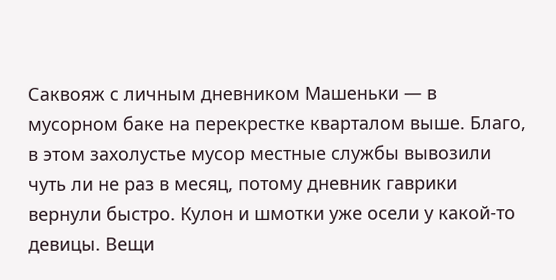Саквояж с личным дневником Машеньки — в мусорном баке на перекрестке кварталом выше. Благо, в этом захолустье мусор местные службы вывозили чуть ли не раз в месяц, потому дневник гаврики вернули быстро. Кулон и шмотки уже осели у какой-то девицы. Вещи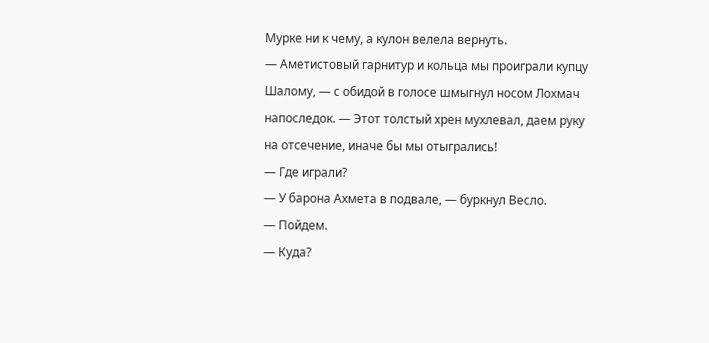Мурке ни к чему, а кулон велела вернуть.
— Аметистовый гарнитур и кольца мы проиграли купцу Шалому, — с обидой в голосе шмыгнул носом Лохмач напоследок. — Этот толстый хрен мухлевал, даем руку на отсечение, иначе бы мы отыгрались!
— Где играли?
— У барона Ахмета в подвале, — буркнул Весло.
— Пойдем.
— Куда?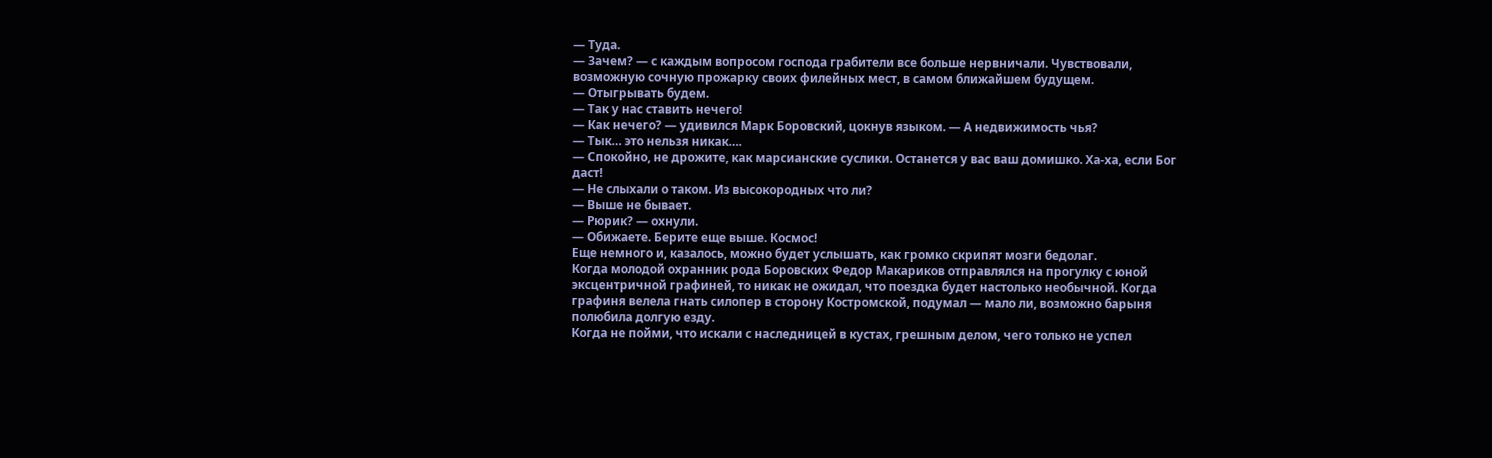— Туда.
— Зачем? — с каждым вопросом господа грабители все больше нервничали. Чувствовали, возможную сочную прожарку своих филейных мест, в самом ближайшем будущем.
— Отыгрывать будем.
— Так у нас ставить нечего!
— Как нечего? — удивился Марк Боровский, цокнув языком. — А недвижимость чья?
— Тык… это нельзя никак….
— Спокойно, не дрожите, как марсианские суслики. Останется у вас ваш домишко. Ха-ха, если Бог даст!
— Не слыхали о таком. Из высокородных что ли?
— Выше не бывает.
— Рюрик? — охнули.
— Обижаете. Берите еще выше. Космос!
Еще немного и, казалось, можно будет услышать, как громко скрипят мозги бедолаг.
Когда молодой охранник рода Боровских Федор Макариков отправлялся на прогулку с юной эксцентричной графиней, то никак не ожидал, что поездка будет настолько необычной. Когда графиня велела гнать силопер в сторону Костромской, подумал — мало ли, возможно барыня полюбила долгую езду.
Когда не пойми, что искали с наследницей в кустах, грешным делом, чего только не успел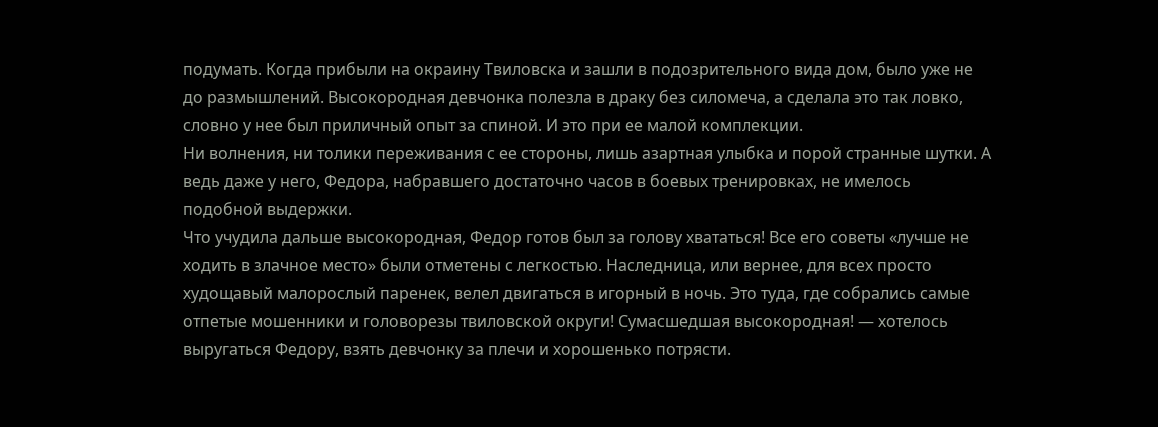подумать. Когда прибыли на окраину Твиловска и зашли в подозрительного вида дом, было уже не до размышлений. Высокородная девчонка полезла в драку без силомеча, а сделала это так ловко, словно у нее был приличный опыт за спиной. И это при ее малой комплекции.
Ни волнения, ни толики переживания с ее стороны, лишь азартная улыбка и порой странные шутки. А ведь даже у него, Федора, набравшего достаточно часов в боевых тренировках, не имелось подобной выдержки.
Что учудила дальше высокородная, Федор готов был за голову хвататься! Все его советы «лучше не ходить в злачное место» были отметены с легкостью. Наследница, или вернее, для всех просто худощавый малорослый паренек, велел двигаться в игорный в ночь. Это туда, где собрались самые отпетые мошенники и головорезы твиловской округи! Сумасшедшая высокородная! — хотелось выругаться Федору, взять девчонку за плечи и хорошенько потрясти.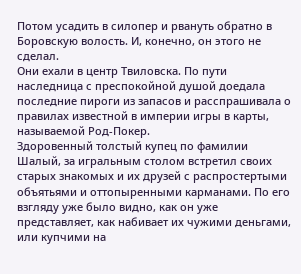Потом усадить в силопер и рвануть обратно в Боровскую волость. И, конечно, он этого не сделал.
Они ехали в центр Твиловска. По пути наследница с преспокойной душой доедала последние пироги из запасов и расспрашивала о правилах известной в империи игры в карты, называемой Род-Покер.
Здоровенный толстый купец по фамилии Шалый, за игральным столом встретил своих старых знакомых и их друзей с распростертыми объятьями и оттопыренными карманами. По его взгляду уже было видно, как он уже представляет, как набивает их чужими деньгами, или купчими на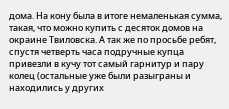дома. На кону была в итоге немаленькая сумма, такая, что можно купить с десяток домов на окраине Твиловска. А так же по просьбе ребят, спустя четверть часа подручные купца привезли в кучу тот самый гарнитур и пару колец (остальные уже были разыграны и находились у других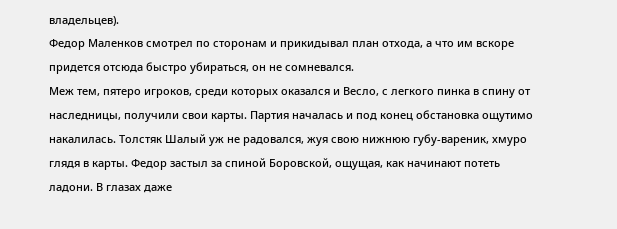владельцев).
Федор Маленков смотрел по сторонам и прикидывал план отхода, а что им вскоре придется отсюда быстро убираться, он не сомневался.
Меж тем, пятеро игроков, среди которых оказался и Весло, с легкого пинка в спину от наследницы, получили свои карты. Партия началась и под конец обстановка ощутимо накалилась. Толстяк Шалый уж не радовался, жуя свою нижнюю губу-вареник, хмуро глядя в карты. Федор застыл за спиной Боровской, ощущая, как начинают потеть ладони. В глазах даже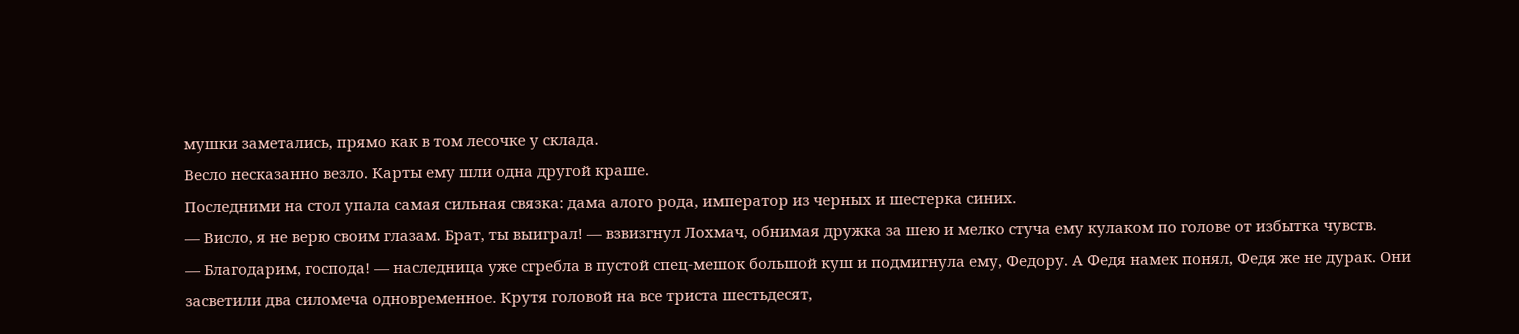мушки заметались, прямо как в том лесочке у склада.
Весло несказанно везло. Карты ему шли одна другой краше.
Последними на стол упала самая сильная связка: дама алого рода, император из черных и шестерка синих.
— Висло, я не верю своим глазам. Брат, ты выиграл! — взвизгнул Лохмач, обнимая дружка за шею и мелко стуча ему кулаком по голове от избытка чувств.
— Благодарим, господа! — наследница уже сгребла в пустой спец-мешок большой куш и подмигнула ему, Федору. А Федя намек понял, Федя же не дурак. Они засветили два силомеча одновременное. Крутя головой на все триста шестьдесят,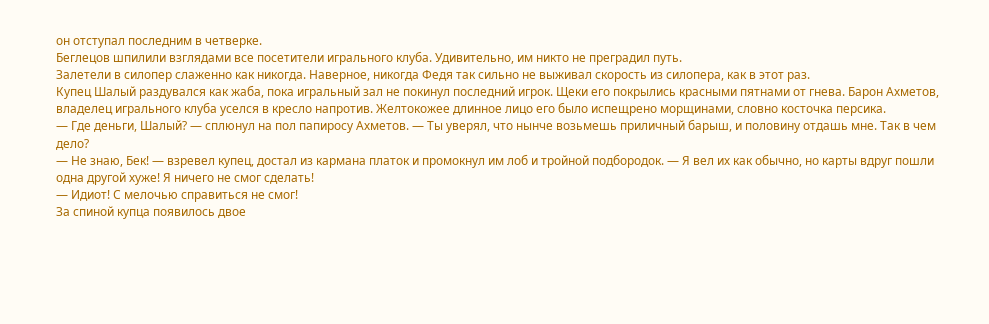он отступал последним в четверке.
Беглецов шпилили взглядами все посетители игрального клуба. Удивительно, им никто не преградил путь.
Залетели в силопер слаженно как никогда. Наверное, никогда Федя так сильно не выживал скорость из силопера, как в этот раз.
Купец Шалый раздувался как жаба, пока игральный зал не покинул последний игрок. Щеки его покрылись красными пятнами от гнева. Барон Ахметов, владелец игрального клуба уселся в кресло напротив. Желтокожее длинное лицо его было испещрено морщинами, словно косточка персика.
— Где деньги, Шалый? — сплюнул на пол папиросу Ахметов. — Ты уверял, что нынче возьмешь приличный барыш, и половину отдашь мне. Так в чем дело?
— Не знаю, Бек! — взревел купец, достал из кармана платок и промокнул им лоб и тройной подбородок. — Я вел их как обычно, но карты вдруг пошли одна другой хуже! Я ничего не смог сделать!
— Идиот! С мелочью справиться не смог!
За спиной купца появилось двое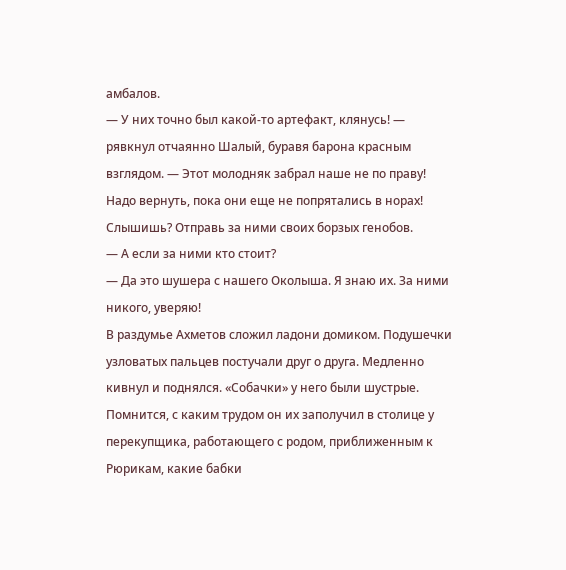амбалов.
— У них точно был какой-то артефакт, клянусь! — рявкнул отчаянно Шалый, буравя барона красным взглядом. — Этот молодняк забрал наше не по праву! Надо вернуть, пока они еще не попрятались в норах! Слышишь? Отправь за ними своих борзых генобов.
— А если за ними кто стоит?
— Да это шушера с нашего Околыша. Я знаю их. За ними никого, уверяю!
В раздумье Ахметов сложил ладони домиком. Подушечки узловатых пальцев постучали друг о друга. Медленно кивнул и поднялся. «Собачки» у него были шустрые. Помнится, с каким трудом он их заполучил в столице у перекупщика, работающего с родом, приближенным к Рюрикам, какие бабки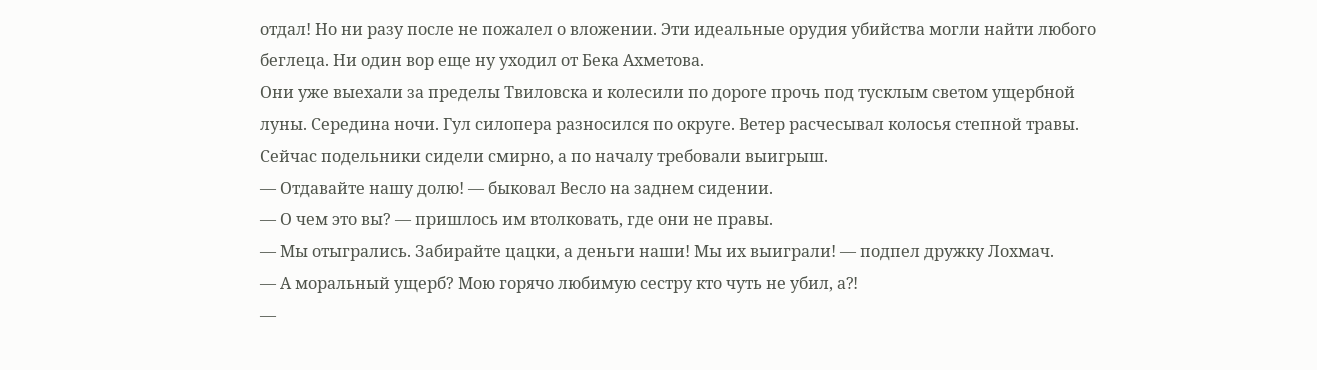отдал! Но ни разу после не пожалел о вложении. Эти идеальные орудия убийства могли найти любого беглеца. Ни один вор еще ну уходил от Бека Ахметова.
Они уже выехали за пределы Твиловска и колесили по дороге прочь под тусклым светом ущербной луны. Середина ночи. Гул силопера разносился по округе. Ветер расчесывал колосья степной травы. Сейчас подельники сидели смирно, а по началу требовали выигрыш.
— Отдавайте нашу долю! — быковал Весло на заднем сидении.
— О чем это вы? — пришлось им втолковать, где они не правы.
— Мы отыгрались. Забирайте цацки, а деньги наши! Мы их выиграли! — подпел дружку Лохмач.
— А моральный ущерб? Мою горячо любимую сестру кто чуть не убил, а⁈
—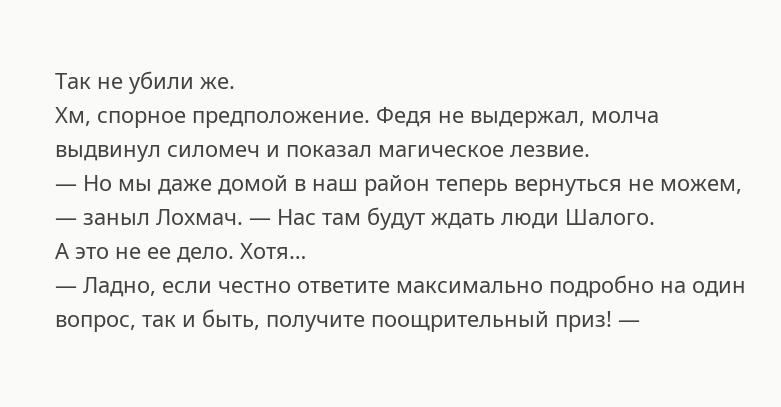Так не убили же.
Хм, спорное предположение. Федя не выдержал, молча выдвинул силомеч и показал магическое лезвие.
— Но мы даже домой в наш район теперь вернуться не можем, — заныл Лохмач. — Нас там будут ждать люди Шалого.
А это не ее дело. Хотя…
— Ладно, если честно ответите максимально подробно на один вопрос, так и быть, получите поощрительный приз! —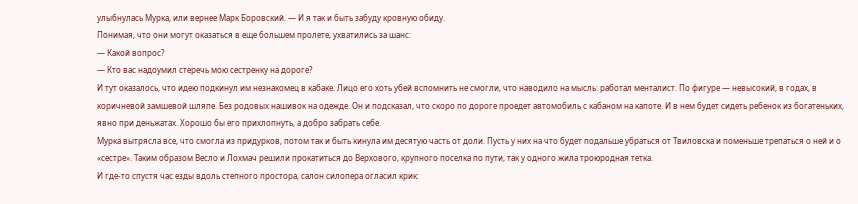улыбнулась Мурка, или вернее Марк Боровский. — И я так и быть забуду кровную обиду.
Понимая, что они могут оказаться в еще большем пролете, ухватились за шанс:
— Какой вопрос?
— Кто вас надоумил стеречь мою сестренку на дороге?
И тут оказалось, что идею подкинул им незнакомец в кабаке. Лицо его хоть убей вспомнить не смогли, что наводило на мысль: работал менталист. По фигуре — невысокий, в годах, в коричневой замшевой шляпе. Без родовых нашивок на одежде. Он и подсказал, что скоро по дороге проедет автомобиль с кабаном на капоте. И в нем будет сидеть ребенок из богатеньких, явно при деньжатах. Хорошо бы его прихлопнуть, а добро забрать себе.
Мурка вытрясла все, что смогла из придурков, потом так и быть кинула им десятую часть от доли. Пусть у них на что будет подальше убраться от Твиловска и поменьше трепаться о ней и о «сестре». Таким образом Весло и Лохмач решили прокатиться до Верхового, крупного поселка по пути, так у одного жила троюродная тетка.
И где-то спустя час езды вдоль степного простора, салон силопера огласил крик: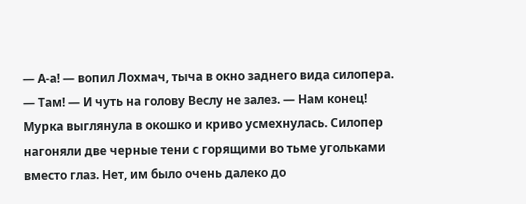— А-а! — вопил Лохмач, тыча в окно заднего вида силопера. — Там! — И чуть на голову Веслу не залез. — Нам конец!
Мурка выглянула в окошко и криво усмехнулась. Силопер нагоняли две черные тени с горящими во тьме угольками вместо глаз. Нет, им было очень далеко до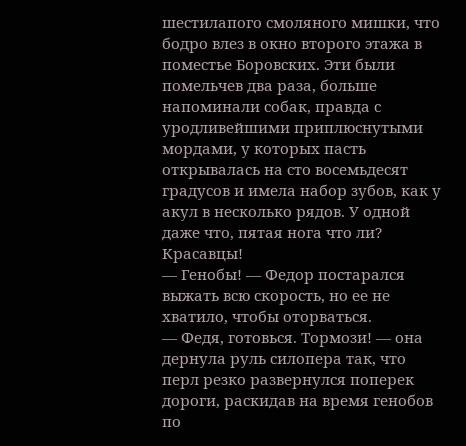шестилапого смоляного мишки, что бодро влез в окно второго этажа в поместье Боровских. Эти были помельчев два раза, больше напоминали собак, правда с уродливейшими приплюснутыми мордами, у которых пасть открывалась на сто восемьдесят градусов и имела набор зубов, как у акул в несколько рядов. У одной даже что, пятая нога что ли? Красавцы!
— Генобы! — Федор постарался выжать всю скорость, но ее не хватило, чтобы оторваться.
— Федя, готовься. Тормози! — она дернула руль силопера так, что перл резко развернулся поперек дороги, раскидав на время генобов по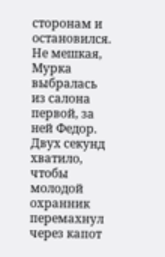сторонам и остановился. Не мешкая, Мурка выбралась из салона первой, за ней Федор. Двух секунд хватило, чтобы молодой охранник перемахнул через капот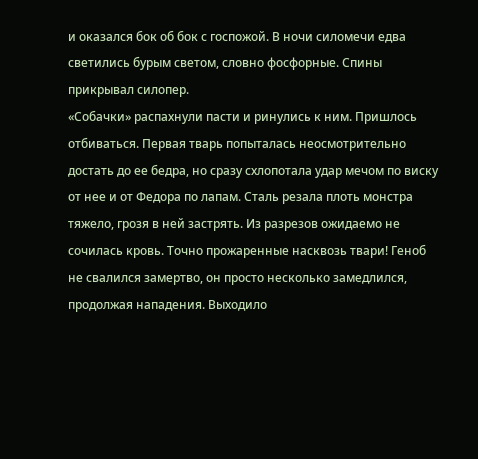и оказался бок об бок с госпожой. В ночи силомечи едва светились бурым светом, словно фосфорные. Спины прикрывал силопер.
«Собачки» распахнули пасти и ринулись к ним. Пришлось отбиваться. Первая тварь попыталась неосмотрительно достать до ее бедра, но сразу схлопотала удар мечом по виску от нее и от Федора по лапам. Сталь резала плоть монстра тяжело, грозя в ней застрять. Из разрезов ожидаемо не сочилась кровь. Точно прожаренные насквозь твари! Геноб не свалился замертво, он просто несколько замедлился, продолжая нападения. Выходило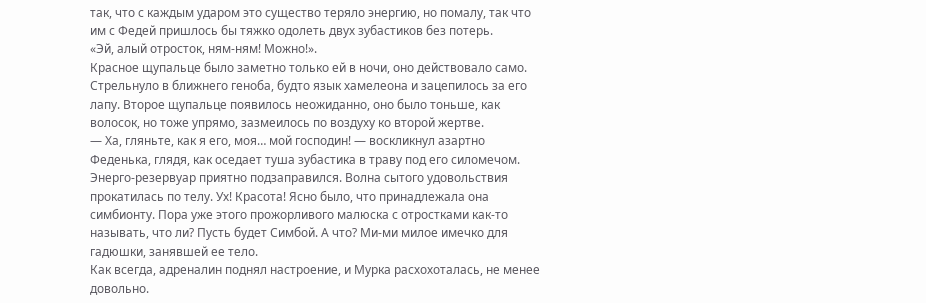так, что с каждым ударом это существо теряло энергию, но помалу, так что им с Федей пришлось бы тяжко одолеть двух зубастиков без потерь.
«Эй, алый отросток, ням-ням! Можно!».
Красное щупальце было заметно только ей в ночи, оно действовало само. Стрельнуло в ближнего геноба, будто язык хамелеона и зацепилось за его лапу. Второе щупальце появилось неожиданно, оно было тоньше, как волосок, но тоже упрямо, зазмеилось по воздуху ко второй жертве.
— Ха, гляньте, как я его, моя… мой господин! — воскликнул азартно Феденька, глядя, как оседает туша зубастика в траву под его силомечом.
Энерго-резервуар приятно подзаправился. Волна сытого удовольствия прокатилась по телу. Ух! Красота! Ясно было, что принадлежала она симбионту. Пора уже этого прожорливого малюска с отростками как-то называть, что ли? Пусть будет Симбой. А что? Ми-ми милое имечко для гадюшки, занявшей ее тело.
Как всегда, адреналин поднял настроение, и Мурка расхохоталась, не менее довольно.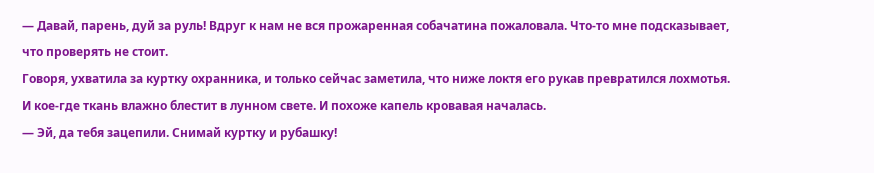— Давай, парень, дуй за руль! Вдруг к нам не вся прожаренная собачатина пожаловала. Что-то мне подсказывает, что проверять не стоит.
Говоря, ухватила за куртку охранника, и только сейчас заметила, что ниже локтя его рукав превратился лохмотья. И кое-где ткань влажно блестит в лунном свете. И похоже капель кровавая началась.
— Эй, да тебя зацепили. Снимай куртку и рубашку!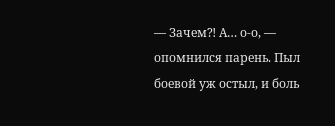— Зачем⁈ А… о-о, — опомнился парень. Пыл боевой уж остыл, и боль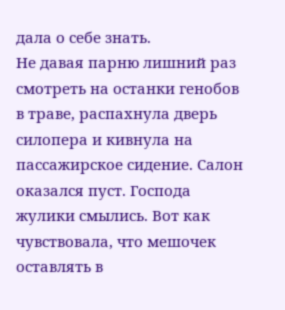дала о себе знать.
Не давая парню лишний раз смотреть на останки генобов в траве, распахнула дверь силопера и кивнула на пассажирское сидение. Салон оказался пуст. Господа жулики смылись. Вот как чувствовала, что мешочек оставлять в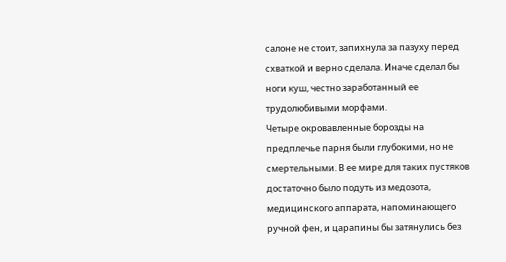салоне не стоит, запихнула за пазуху перед схваткой и верно сделала. Иначе сделал бы ноги куш, честно заработанный ее трудолюбивыми морфами.
Четыре окровавленные борозды на предплечье парня были глубокими, но не смертельными. В ее мире для таких пустяков достаточно было подуть из медозота, медицинского аппарата, напоминающего ручной фен, и царапины бы затянулись без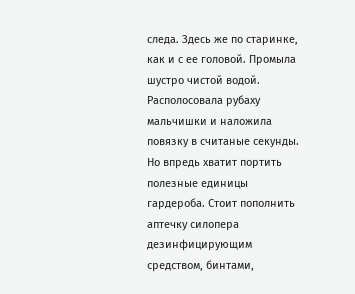следа. Здесь же по старинке, как и с ее головой. Промыла шустро чистой водой. Располосовала рубаху мальчишки и наложила повязку в считаные секунды.
Но впредь хватит портить полезные единицы гардероба. Стоит пополнить аптечку силопера дезинфицирующим средством, бинтами,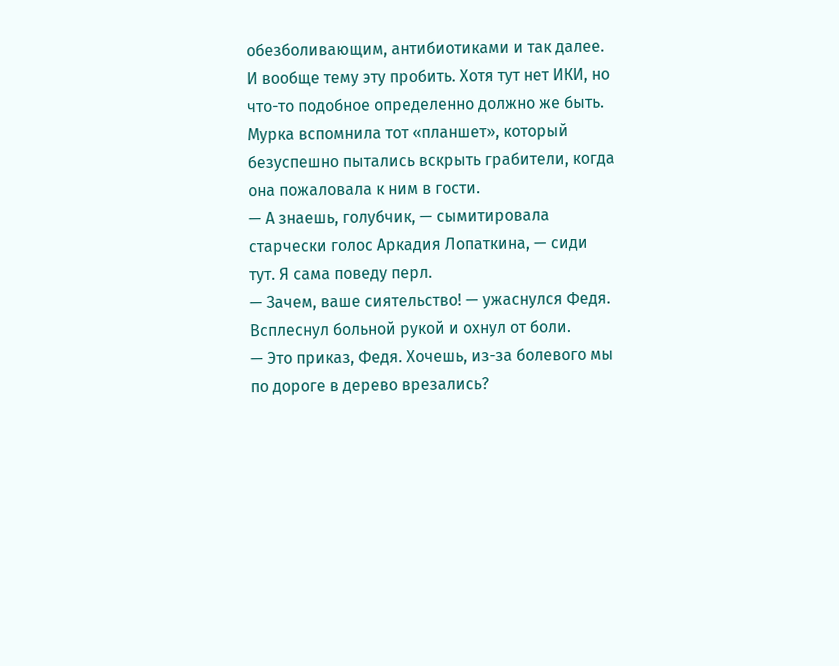обезболивающим, антибиотиками и так далее. И вообще тему эту пробить. Хотя тут нет ИКИ, но что-то подобное определенно должно же быть. Мурка вспомнила тот «планшет», который безуспешно пытались вскрыть грабители, когда она пожаловала к ним в гости.
— А знаешь, голубчик, — сымитировала старчески голос Аркадия Лопаткина, — сиди тут. Я сама поведу перл.
— Зачем, ваше сиятельство! — ужаснулся Федя. Всплеснул больной рукой и охнул от боли.
— Это приказ, Федя. Хочешь, из-за болевого мы по дороге в дерево врезались?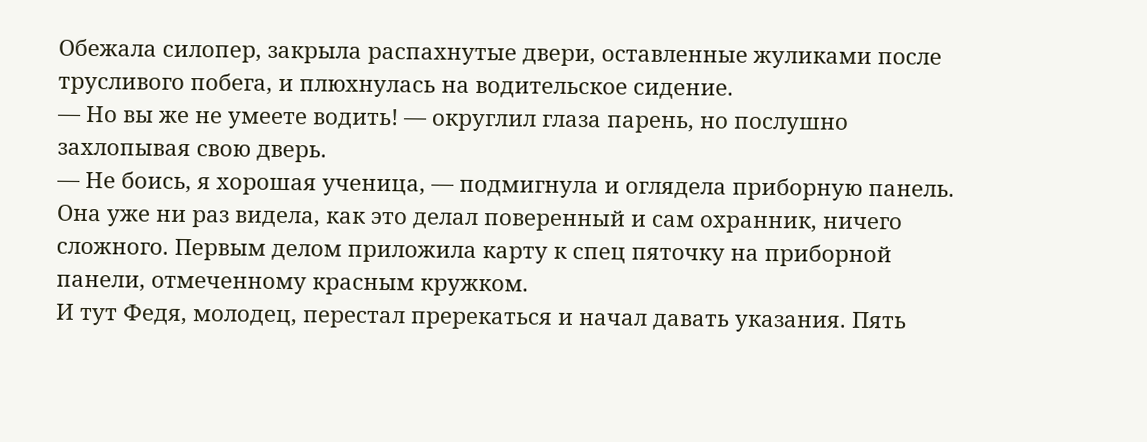Обежала силопер, закрыла распахнутые двери, оставленные жуликами после трусливого побега, и плюхнулась на водительское сидение.
— Но вы же не умеете водить! — округлил глаза парень, но послушно захлопывая свою дверь.
— Не боись, я хорошая ученица, — подмигнула и оглядела приборную панель. Она уже ни раз видела, как это делал поверенный и сам охранник, ничего сложного. Первым делом приложила карту к спец пяточку на приборной панели, отмеченному красным кружком.
И тут Федя, молодец, перестал пререкаться и начал давать указания. Пять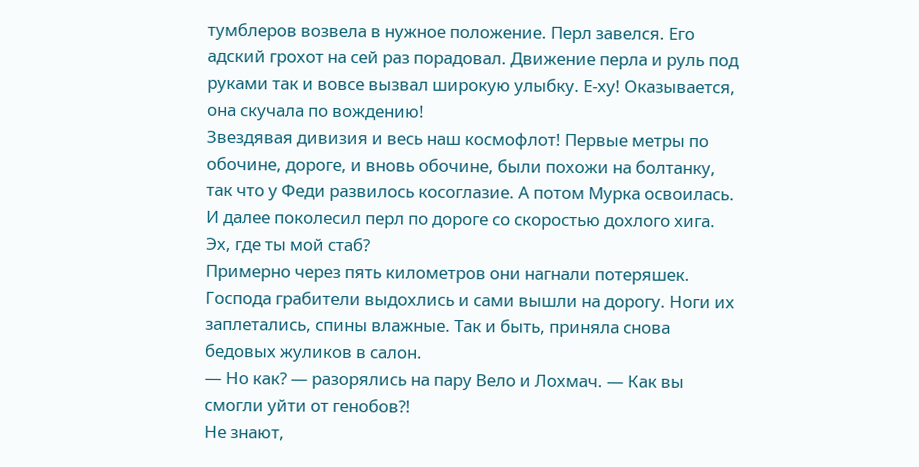тумблеров возвела в нужное положение. Перл завелся. Его адский грохот на сей раз порадовал. Движение перла и руль под руками так и вовсе вызвал широкую улыбку. Е-ху! Оказывается, она скучала по вождению!
Звездявая дивизия и весь наш космофлот! Первые метры по обочине, дороге, и вновь обочине, были похожи на болтанку, так что у Феди развилось косоглазие. А потом Мурка освоилась. И далее поколесил перл по дороге со скоростью дохлого хига. Эх, где ты мой стаб?
Примерно через пять километров они нагнали потеряшек. Господа грабители выдохлись и сами вышли на дорогу. Ноги их заплетались, спины влажные. Так и быть, приняла снова бедовых жуликов в салон.
— Но как? — разорялись на пару Вело и Лохмач. — Как вы смогли уйти от генобов⁈
Не знают,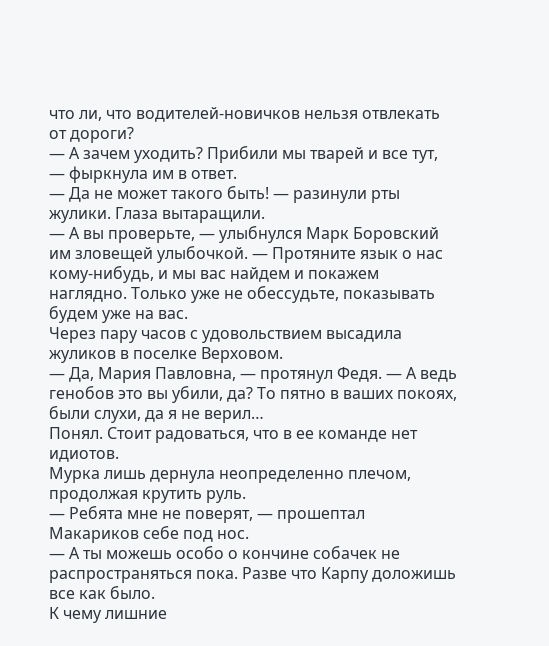что ли, что водителей-новичков нельзя отвлекать от дороги?
— А зачем уходить? Прибили мы тварей и все тут, — фыркнула им в ответ.
— Да не может такого быть! — разинули рты жулики. Глаза вытаращили.
— А вы проверьте, — улыбнулся Марк Боровский им зловещей улыбочкой. — Протяните язык о нас кому-нибудь, и мы вас найдем и покажем наглядно. Только уже не обессудьте, показывать будем уже на вас.
Через пару часов с удовольствием высадила жуликов в поселке Верховом.
— Да, Мария Павловна, — протянул Федя. — А ведь генобов это вы убили, да? То пятно в ваших покоях, были слухи, да я не верил…
Понял. Стоит радоваться, что в ее команде нет идиотов.
Мурка лишь дернула неопределенно плечом, продолжая крутить руль.
— Ребята мне не поверят, — прошептал Макариков себе под нос.
— А ты можешь особо о кончине собачек не распространяться пока. Разве что Карпу доложишь все как было.
К чему лишние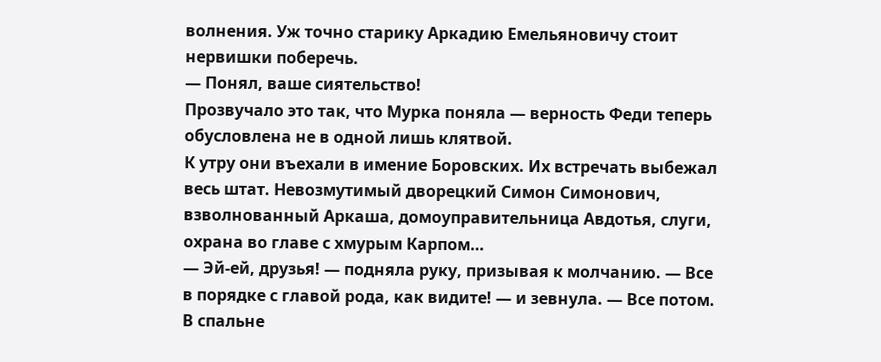волнения. Уж точно старику Аркадию Емельяновичу стоит нервишки поберечь.
— Понял, ваше сиятельство!
Прозвучало это так, что Мурка поняла — верность Феди теперь обусловлена не в одной лишь клятвой.
К утру они въехали в имение Боровских. Их встречать выбежал весь штат. Невозмутимый дворецкий Симон Симонович, взволнованный Аркаша, домоуправительница Авдотья, слуги, охрана во главе с хмурым Карпом…
— Эй-ей, друзья! — подняла руку, призывая к молчанию. — Все в порядке с главой рода, как видите! — и зевнула. — Все потом.
В спальне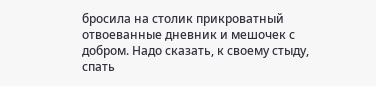бросила на столик прикроватный отвоеванные дневник и мешочек с добром. Надо сказать, к своему стыду, спать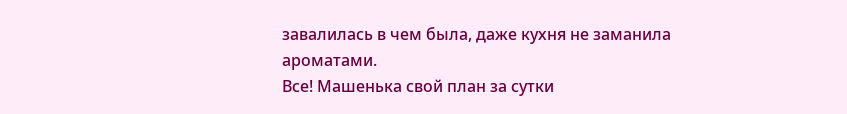завалилась в чем была, даже кухня не заманила ароматами.
Все! Машенька свой план за сутки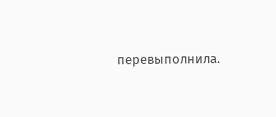перевыполнила.